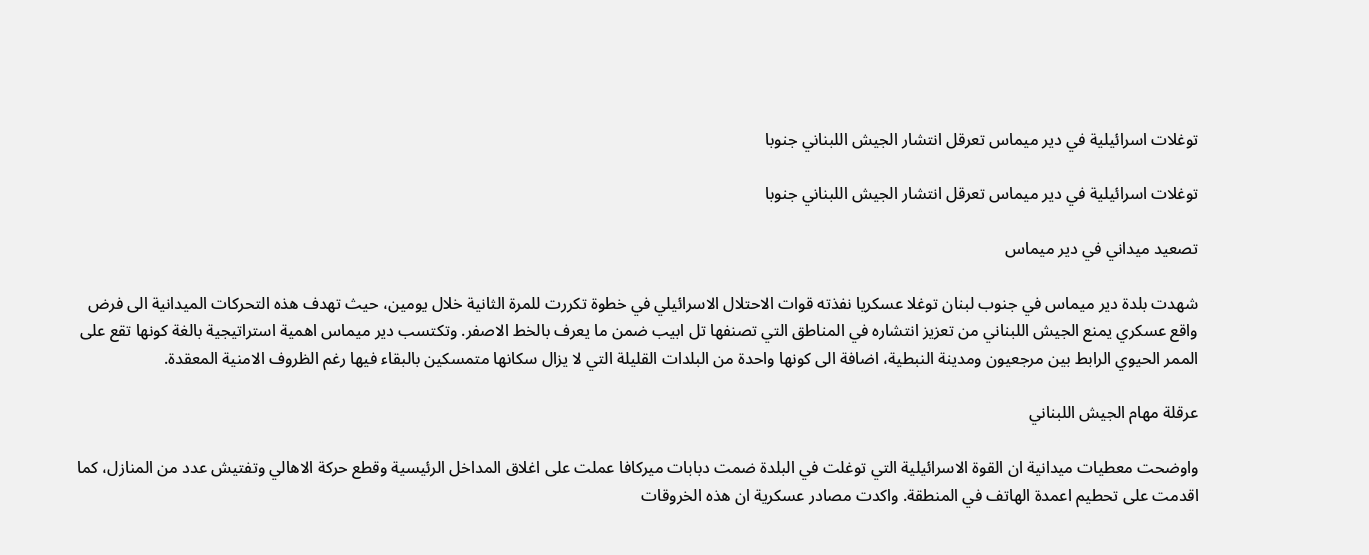توغلات اسرائيلية في دير ميماس تعرقل انتشار الجيش اللبناني جنوبا

توغلات اسرائيلية في دير ميماس تعرقل انتشار الجيش اللبناني جنوبا

تصعيد ميداني في دير ميماس

شهدت بلدة دير ميماس في جنوب لبنان توغلا عسكريا نفذته قوات الاحتلال الاسرائيلي في خطوة تكررت للمرة الثانية خلال يومين، حيث تهدف هذه التحركات الميدانية الى فرض واقع عسكري يمنع الجيش اللبناني من تعزيز انتشاره في المناطق التي تصنفها تل ابيب ضمن ما يعرف بالخط الاصفر. وتكتسب دير ميماس اهمية استراتيجية بالغة كونها تقع على الممر الحيوي الرابط بين مرجعيون ومدينة النبطية، اضافة الى كونها واحدة من البلدات القليلة التي لا يزال سكانها متمسكين بالبقاء فيها رغم الظروف الامنية المعقدة.

عرقلة مهام الجيش اللبناني

واوضحت معطيات ميدانية ان القوة الاسرائيلية التي توغلت في البلدة ضمت دبابات ميركافا عملت على اغلاق المداخل الرئيسية وقطع حركة الاهالي وتفتيش عدد من المنازل، كما اقدمت على تحطيم اعمدة الهاتف في المنطقة. واكدت مصادر عسكرية ان هذه الخروقات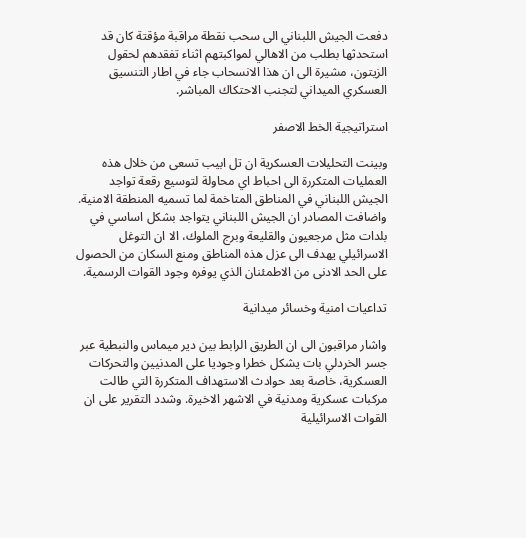دفعت الجيش اللبناني الى سحب نقطة مراقبة مؤقتة كان قد استحدثها بطلب من الاهالي لمواكبتهم اثناء تفقدهم لحقول الزيتون، مشيرة الى ان هذا الانسحاب جاء في اطار التنسيق العسكري الميداني لتجنب الاحتكاك المباشر.

استراتيجية الخط الاصفر

وبينت التحليلات العسكرية ان تل ابيب تسعى من خلال هذه العمليات المتكررة الى احباط اي محاولة لتوسيع رقعة تواجد الجيش اللبناني في المناطق المتاخمة لما تسميه المنطقة الامنية. واضافت المصادر ان الجيش اللبناني يتواجد بشكل اساسي في بلدات مثل مرجعيون والقليعة وبرج الملوك، الا ان التوغل الاسرائيلي يهدف الى عزل هذه المناطق ومنع السكان من الحصول على الحد الادنى من الاطمئنان الذي يوفره وجود القوات الرسمية.

تداعيات امنية وخسائر ميدانية

واشار مراقبون الى ان الطريق الرابط بين دير ميماس والنبطية عبر جسر الخردلي بات يشكل خطرا وجوديا على المدنيين والتحركات العسكرية، خاصة بعد حوادث الاستهداف المتكررة التي طالت مركبات عسكرية ومدنية في الاشهر الاخيرة. وشدد التقرير على ان القوات الاسرائيلية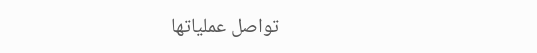تواصل عملياتها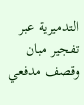التدميرية عبر تفجير مبان وقصف مدفعي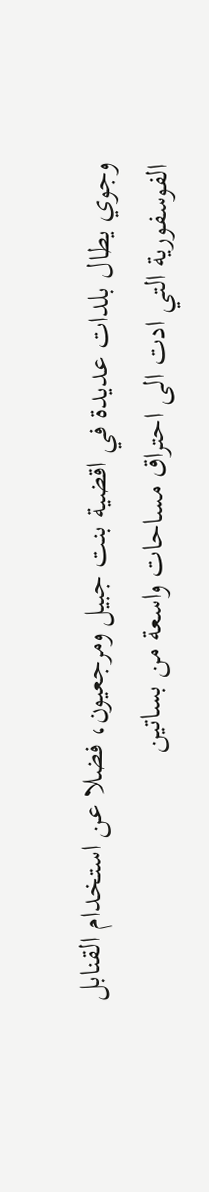وجوي يطال بلدات عديدة في اقضية بنت جبيل ومرجعيون، فضلا عن استخدام القنابل الفوسفورية التي ادت الى احتراق مساحات واسعة من بساتين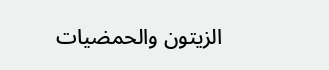الزيتون والحمضيات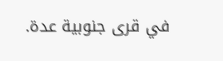في قرى جنوبية عدة.